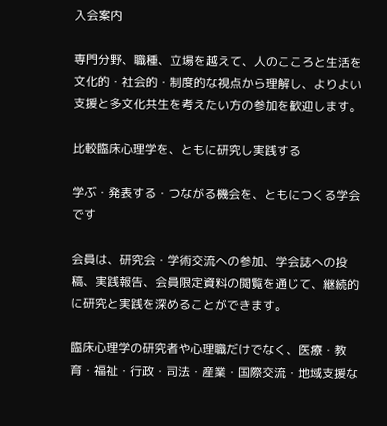入会案内

専門分野、職種、立場を越えて、人のこころと生活を文化的・社会的・制度的な視点から理解し、よりよい支援と多文化共生を考えたい方の参加を歓迎します。

比較臨床心理学を、ともに研究し実践する

学ぶ・発表する・つながる機会を、ともにつくる学会です

会員は、研究会・学術交流への参加、学会誌への投稿、実践報告、会員限定資料の閲覧を通じて、継続的に研究と実践を深めることができます。

臨床心理学の研究者や心理職だけでなく、医療・教育・福祉・行政・司法・産業・国際交流・地域支援な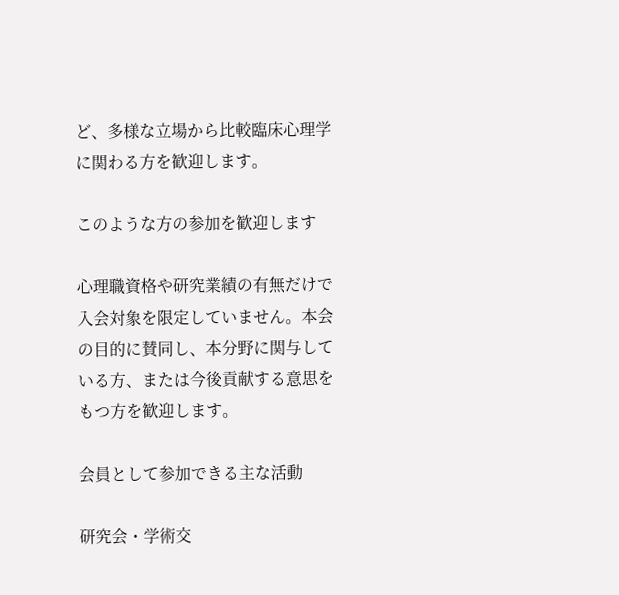ど、多様な立場から比較臨床心理学に関わる方を歓迎します。

このような方の参加を歓迎します

心理職資格や研究業績の有無だけで入会対象を限定していません。本会の目的に賛同し、本分野に関与している方、または今後貢献する意思をもつ方を歓迎します。

会員として参加できる主な活動

研究会・学術交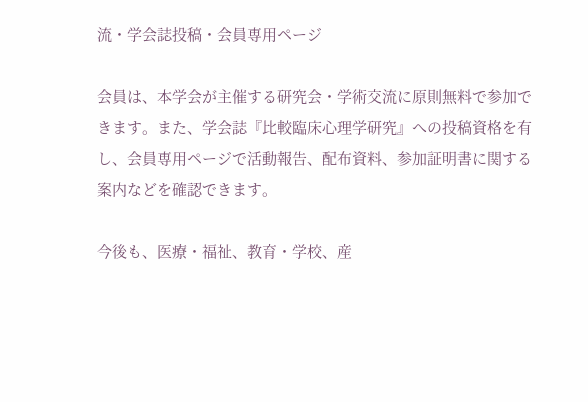流・学会誌投稿・会員専用ページ

会員は、本学会が主催する研究会・学術交流に原則無料で参加できます。また、学会誌『比較臨床心理学研究』への投稿資格を有し、会員専用ページで活動報告、配布資料、参加証明書に関する案内などを確認できます。

今後も、医療・福祉、教育・学校、産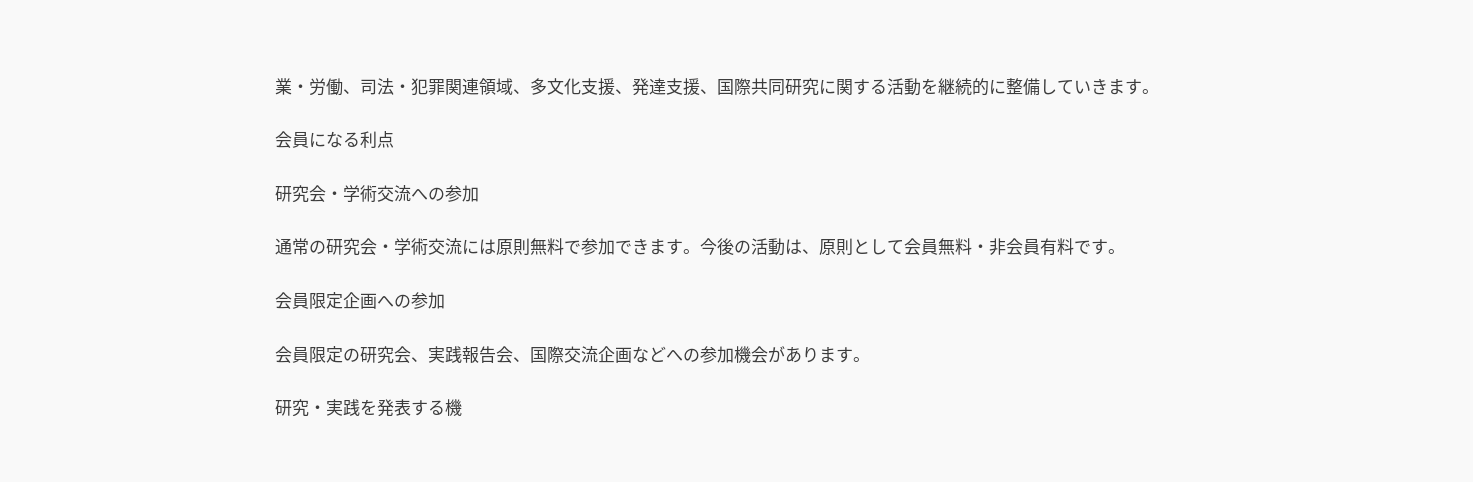業・労働、司法・犯罪関連領域、多文化支援、発達支援、国際共同研究に関する活動を継続的に整備していきます。

会員になる利点

研究会・学術交流への参加

通常の研究会・学術交流には原則無料で参加できます。今後の活動は、原則として会員無料・非会員有料です。

会員限定企画への参加

会員限定の研究会、実践報告会、国際交流企画などへの参加機会があります。

研究・実践を発表する機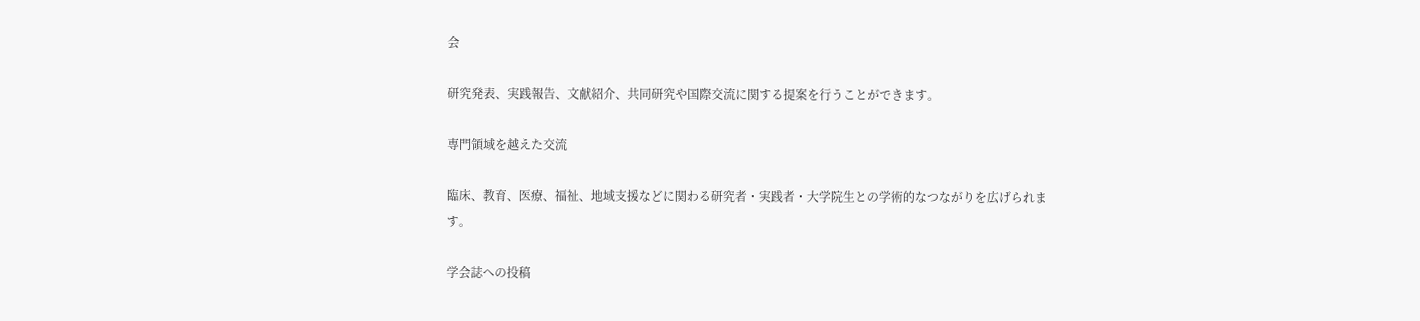会

研究発表、実践報告、文献紹介、共同研究や国際交流に関する提案を行うことができます。

専門領域を越えた交流

臨床、教育、医療、福祉、地域支援などに関わる研究者・実践者・大学院生との学術的なつながりを広げられます。

学会誌への投稿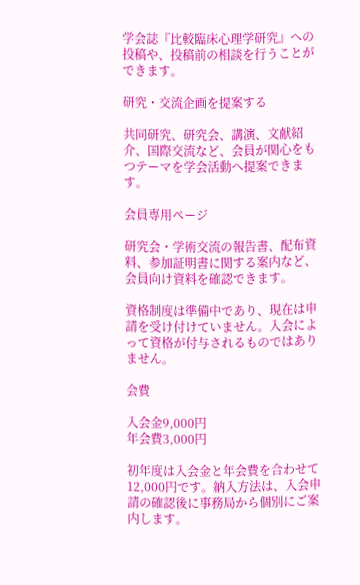学会誌『比較臨床心理学研究』への投稿や、投稿前の相談を行うことができます。

研究・交流企画を提案する

共同研究、研究会、講演、文献紹介、国際交流など、会員が関心をもつテーマを学会活動へ提案できます。

会員専用ページ

研究会・学術交流の報告書、配布資料、参加証明書に関する案内など、会員向け資料を確認できます。

資格制度は準備中であり、現在は申請を受け付けていません。入会によって資格が付与されるものではありません。

会費

入会金9,000円
年会費3,000円

初年度は入会金と年会費を合わせて12,000円です。納入方法は、入会申請の確認後に事務局から個別にご案内します。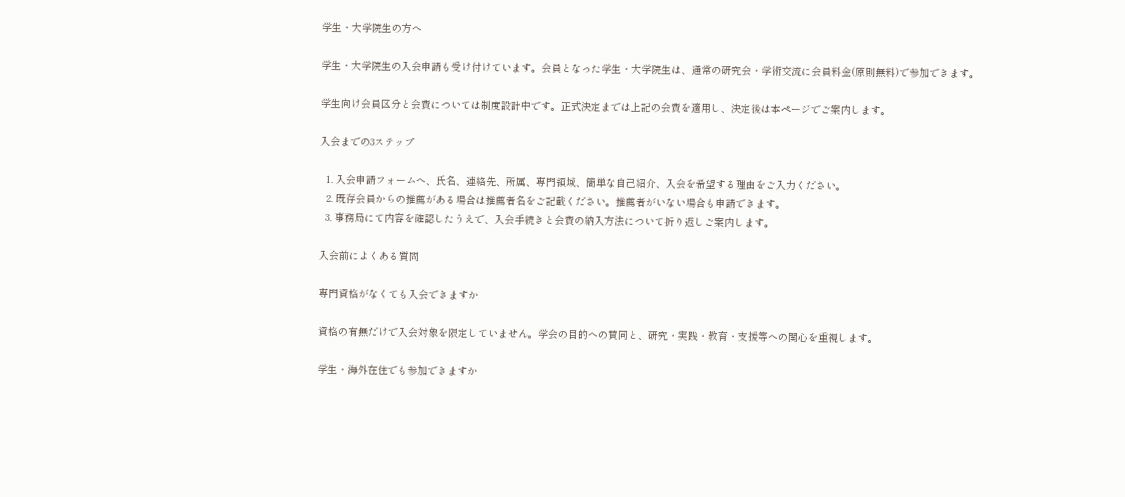学生・大学院生の方へ

学生・大学院生の入会申請も受け付けています。会員となった学生・大学院生は、通常の研究会・学術交流に会員料金(原則無料)で参加できます。

学生向け会員区分と会費については制度設計中です。正式決定までは上記の会費を適用し、決定後は本ページでご案内します。

入会までの3ステップ

  1. 入会申請フォームへ、氏名、連絡先、所属、専門領域、簡単な自己紹介、入会を希望する理由をご入力ください。
  2. 既存会員からの推薦がある場合は推薦者名をご記載ください。推薦者がいない場合も申請できます。
  3. 事務局にて内容を確認したうえで、入会手続きと会費の納入方法について折り返しご案内します。

入会前によくある質問

専門資格がなくても入会できますか

資格の有無だけで入会対象を限定していません。学会の目的への賛同と、研究・実践・教育・支援等への関心を重視します。

学生・海外在住でも参加できますか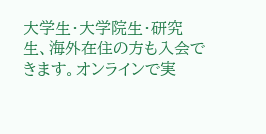大学生・大学院生・研究生、海外在住の方も入会できます。オンラインで実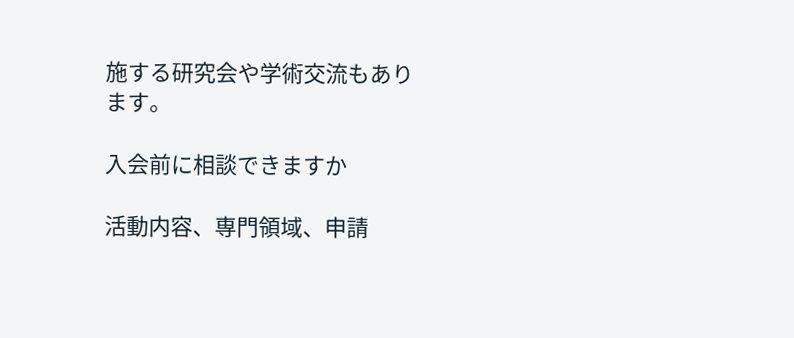施する研究会や学術交流もあります。

入会前に相談できますか

活動内容、専門領域、申請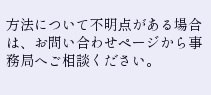方法について不明点がある場合は、お問い合わせページから事務局へご相談ください。